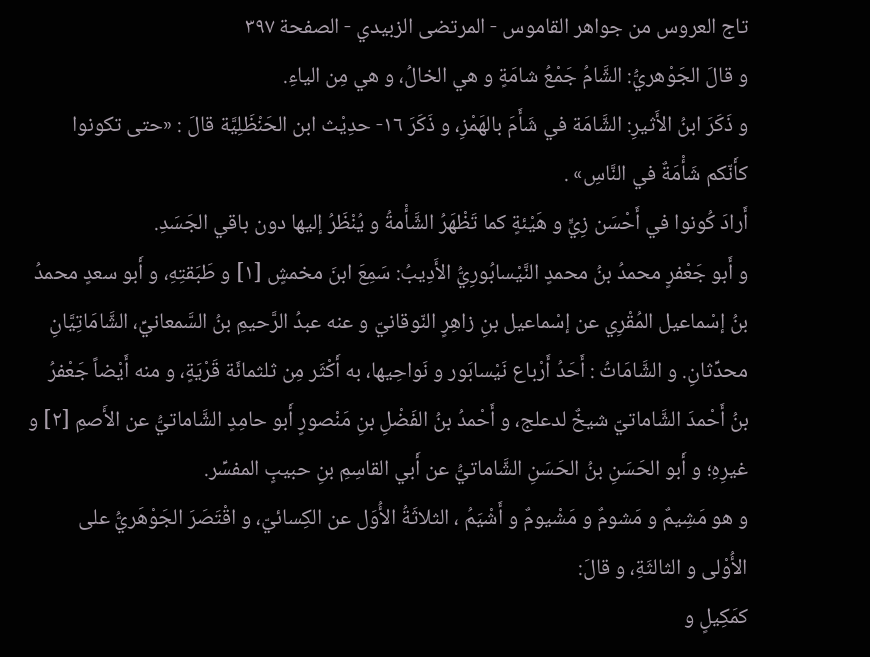تاج العروس من جواهر القاموس - المرتضى الزبيدي - الصفحة ٣٩٧
و قالَ الجَوْهريُّ: الشَّامُ جَمْعُ شامَةٍ و هي الخالُ، و هي مِن الياءِ.
و ذَكَرَ ابنُ الأَثيرِ: الشَّامَة في شَأَمَ بالهَمْزِ، و ذَكَرَ ١٦- حدِيْث ابن الحَنْظَلِيَّة قالَ : «حتى تكونوا كأَنّكم شَأْمَةٌ في النَّاسِ» .
أَرادَ كُونوا في أَحْسَن زِيٍّ و هَيْئةٍ كما تَظْهَرُ الشَّأْمةُ و يُنْظَرُ إليها دون باقي الجَسَدِ.
و أَبو جَعْفرٍ محمدُ بنُ محمدٍ النَّيْسابُورِيُّ الأَدِيبُ: سَمِعَ ابنَ مخمشٍ [١] و طَبَقتِهِ، و أَبو سعدٍ محمدُ بنُ إسْماعيل المُقْرِي عن إسْماعيل بنِ زاهِرٍ النّوقانيّ و عنه عبدُ الرَّحيمِ بنُ السَّمعانيِّ، الشَّامَاتِيَّانِ محدِّثانِ. و الشَّامَاتُ : أَحَدُ أَرْباع نَيْسابَور و نَواحِيها، به أَكْثَر مِن ثلثمائَة قَرْيَةٍ، و منه أَيْضاً جَعْفرُ بنُ أَحْمدَ الشَّاماتيّ شيخٌ لدعلج، و أَحْمدُ بنُ الفَضْلِ بنِ مَنْصورٍ أَبو حامِدٍ الشَّاماتيُّ عن الأَصمِ [٢] و غيرِهِ؛ و أَبو الحَسَنِ بنُ الحَسَنِ الشَّاماتيُّ عن أَبي القاسِمِ بنِ حبيبٍ المفسِّر.
و هو مَشِيمٌ و مَشومٌ و مَشْيومٌ و أَشْيَمُ ، الثلاثَةُ الأُوَل عن الكِسائيّ، و اقْتَصَرَ الجَوْهَريُّ على الأُوْلى و الثالثَةِ، و قالَ:
كمَكِيلٍ و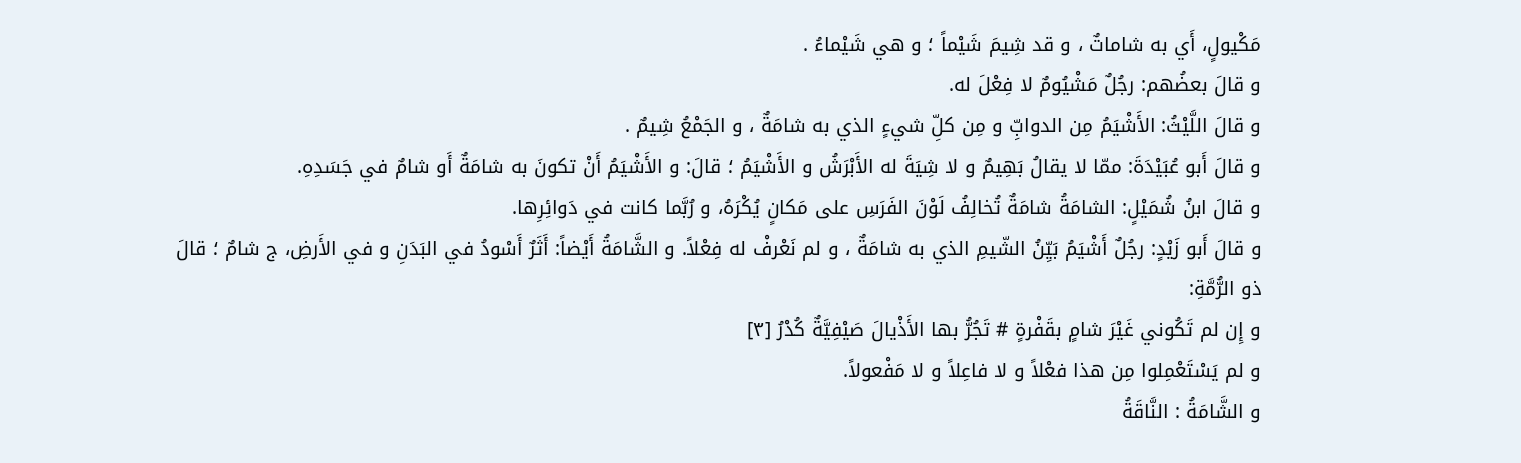مَكْيولٍ، أَي به شاماتٌ ، و قد شِيمَ شَيْماً ؛ و هي شَيْماءُ .
و قالَ بعضُهم: رجُلٌ مَشْيُومٌ لا فِعْلَ له.
و قالَ اللَّيْثُ: الأَشْيَمُ مِن الدوابِّ و مِن كلِّ شيءٍ الذي به شامَةٌ ، و الجَمْعُ شِيمٌ .
و قالَ أَبو عُبَيْدَةَ: ممّا لا يقالُ بَهِيمٌ و لا شِيَةَ له الأَبْرَشُ و الأَشْيَمُ ؛ قالَ: و الأَشْيَمُ أَنْ تكونَ به شامَةٌ أَو شامٌ في جَسَدِهِ.
و قالَ ابنُ شُمَيْلٍ: الشامَةُ شامَةٌ تُخالِفُ لَوْنَ الفَرَسِ على مَكانٍ يُكْرَهُ، و رُبَّما كانت في دَوائِرِها.
و قالَ أَبو زَيْدٍ: رجُلٌ أَشْيَمُ بَيِّنُ الشّيمِ الذي به شامَةٌ ، و لم نَعْرفْ له فِعْلاً. و الشَّامَةُ أَيْضاً: أَثَرٌ أَسْودُ في البَدَنِ و في الأَرضِ، ج شامٌ ؛ قالَ ذو الرُّمَّةِ:
و إِن لم تَكُوني غَيْرَ شامٍ بقَفْرةٍ # تَجُرُّ بها الأَذْيالَ صَيْفِيَّةٌ كُدْرُ [٣]
و لم يَسْتَعْمِلوا مِن هذا فعْلاً و لا فاعِلاً و لا مَفْعولاً.
و الشَّامَةُ : النَّاقَةُ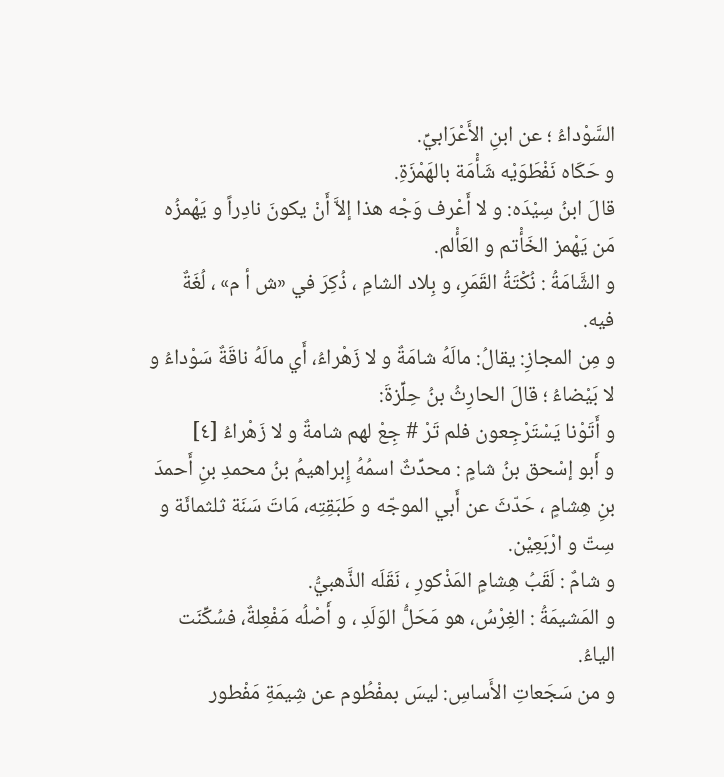السَّوْداءُ ؛ عن ابنِ الأَعْرَابيِّ.
و حَكَاه نَفْطَوَيْه شَأْمَة بالهَمْزَةِ.
قالَ ابنُ سِيْدَه: و لا أَعْرف وَجْه هذا إلاَّ أَنْ يكونَ نادِراً و يَهْمزُه مَن يَهْمز الخَأْتم و العَأْلم.
و الشَّامَةُ : نُكْتَةُ القَمَرِ، و بِلاد الشامِ ، ذُكِرَ في «ش أ م» ، لُغَةٌ فيه.
و مِن المجازِ: يقالُ: مالَهُ شامَةٌ و لا زَهْراءُ، أَي مالَهُ ناقَةٌ سَوْداءُ و لا بَيْضاءُ ؛ قالَ الحارِثُ بنُ حِلِّزةَ:
و أَتَوْنا يَسْتَرْجِعون فلم تَرْ # جِعْ لهم شامةٌ و لا زَهْراءُ [٤]
و أَبو إسْحق بنُ شامٍ : محدِّثٌ اسمُهُ إِبراهيمُ بنُ محمدِ بنِ أَحمدَ بنِ هِشامٍ ، حَدّثَ عن أَبي الموجّه و طَبَقِتِه، مَاتَ سَنَة ثلثمائَة و سِتّ و ارْبَعِيْن.
و شامٌ : لَقَبُ هِشامٍ المَذْكورِ ، نَقَلَه الذَّهبيُّ.
و المَشيمَةُ : الغِرْسُ، هو مَحَلُّ الوَلَدِ ، و أَصْلُه مَفْعِلةٌ، فسُكِّنَت الياءُ.
و من سَجَعاتِ الأَساسِ: ليسَ بمفْطُوم عن شِيمَةِ مَفْطور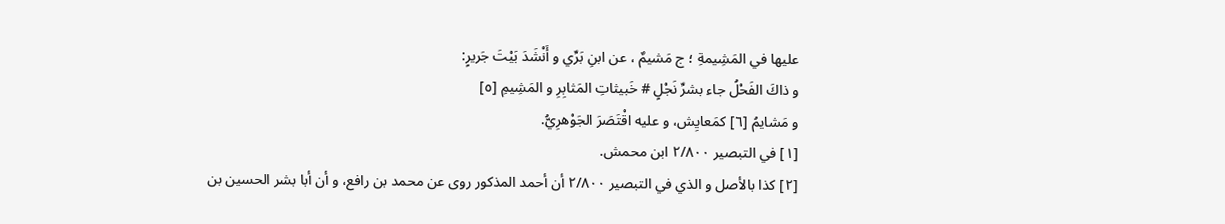عليها في المَشِيمةِ ؛ ج مَشيمٌ ، عن ابنِ بَرِّي و أَنْشَدَ بَيْتَ جَريرٍ:
و ذاكَ الفَحْلُ جاء بشرِّ نَجْلٍ # خَبيثاتِ المَثابِرِ و المَشِيمِ [٥]
و مَشايمُ [٦] كمَعايِش، و عليه اقْتَصَرَ الجَوْهرِيُّ.
[١] في التبصير ٢/٨٠٠ ابن محمش.
[٢] كذا بالأصل و الذي في التبصير ٢/٨٠٠ أن أحمد المذكور روى عن محمد بن رافع، و أن أبا بشر الحسين بن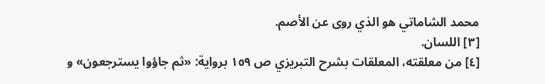محمد الشاماتي هو الذي روى عن الأصم.
[٣] اللسان.
[٤] من معلقته، المعلقات بشرح التبريزي ص ١٥٩ برواية: «ثم جاؤوا يسترجعون» و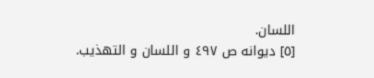اللسان.
[٥] ديوانه ص ٤٩٧ و اللسان و التهذيب.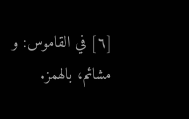[٦] في القاموس: و مشائم، بالهمز.